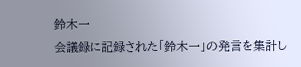鈴木一
会議録に記録された「鈴木一」の発言を集計し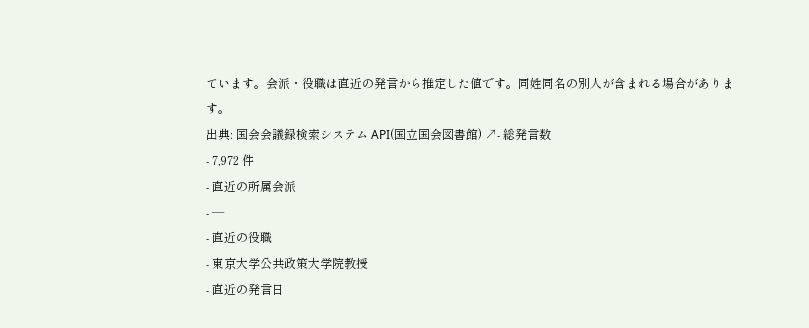ています。会派・役職は直近の発言から推定した値です。同姓同名の別人が含まれる場合があります。
出典: 国会会議録検索システム API(国立国会図書館) ↗- 総発言数
- 7,972 件
- 直近の所属会派
- —
- 直近の役職
- 東京大学公共政策大学院教授
- 直近の発言日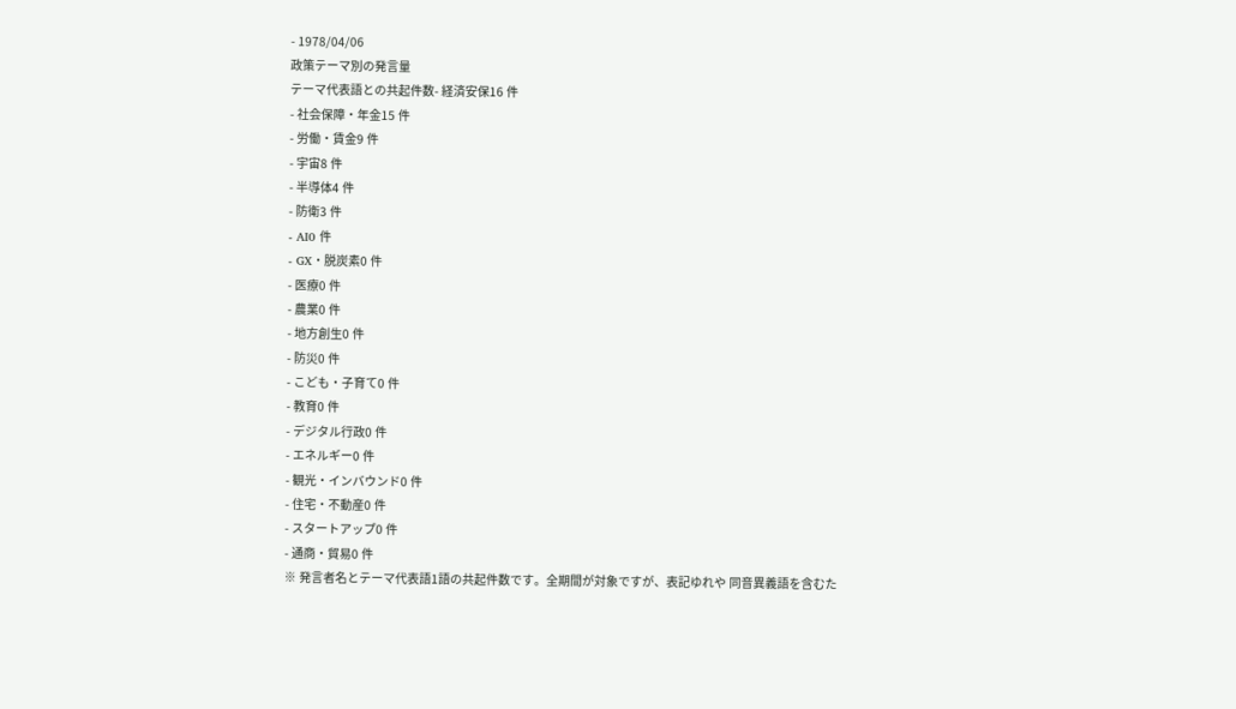- 1978/04/06
政策テーマ別の発言量
テーマ代表語との共起件数- 経済安保16 件
- 社会保障・年金15 件
- 労働・賃金9 件
- 宇宙8 件
- 半導体4 件
- 防衛3 件
- AI0 件
- GX・脱炭素0 件
- 医療0 件
- 農業0 件
- 地方創生0 件
- 防災0 件
- こども・子育て0 件
- 教育0 件
- デジタル行政0 件
- エネルギー0 件
- 観光・インバウンド0 件
- 住宅・不動産0 件
- スタートアップ0 件
- 通商・貿易0 件
※ 発言者名とテーマ代表語1語の共起件数です。全期間が対象ですが、表記ゆれや 同音異義語を含むた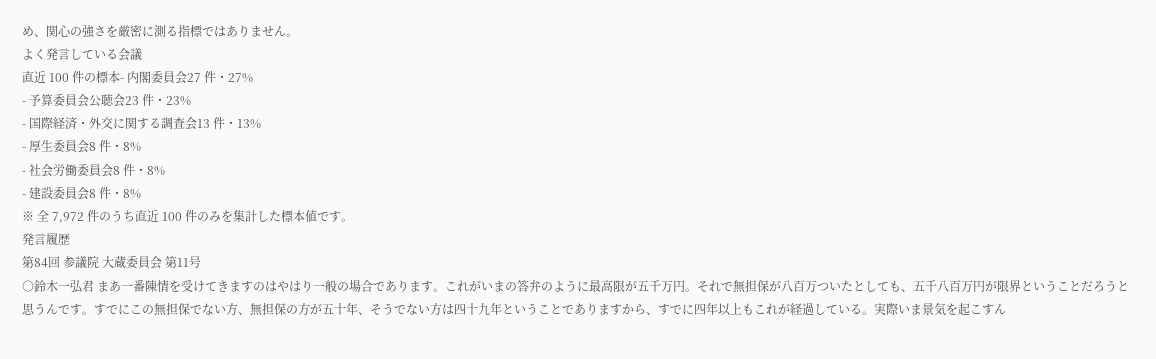め、関心の強さを厳密に測る指標ではありません。
よく発言している会議
直近 100 件の標本- 内閣委員会27 件・27%
- 予算委員会公聴会23 件・23%
- 国際経済・外交に関する調査会13 件・13%
- 厚生委員会8 件・8%
- 社会労働委員会8 件・8%
- 建設委員会8 件・8%
※ 全 7,972 件のうち直近 100 件のみを集計した標本値です。
発言履歴
第84回 参議院 大蔵委員会 第11号
○鈴木一弘君 まあ一番陳情を受けてきますのはやはり一般の場合であります。これがいまの答弁のように最高限が五千万円。それで無担保が八百万ついたとしても、五千八百万円が限界ということだろうと思うんです。すでにこの無担保でない方、無担保の方が五十年、そうでない方は四十九年ということでありますから、すでに四年以上もこれが経過している。実際いま景気を起こすん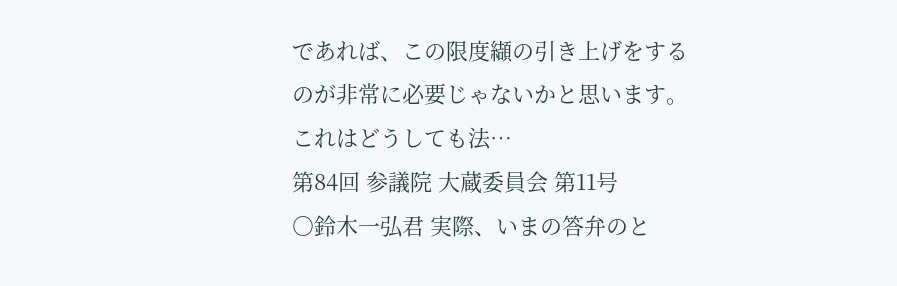であれば、この限度纈の引き上げをするのが非常に必要じゃないかと思います。これはどうしても法…
第84回 参議院 大蔵委員会 第11号
○鈴木一弘君 実際、いまの答弁のと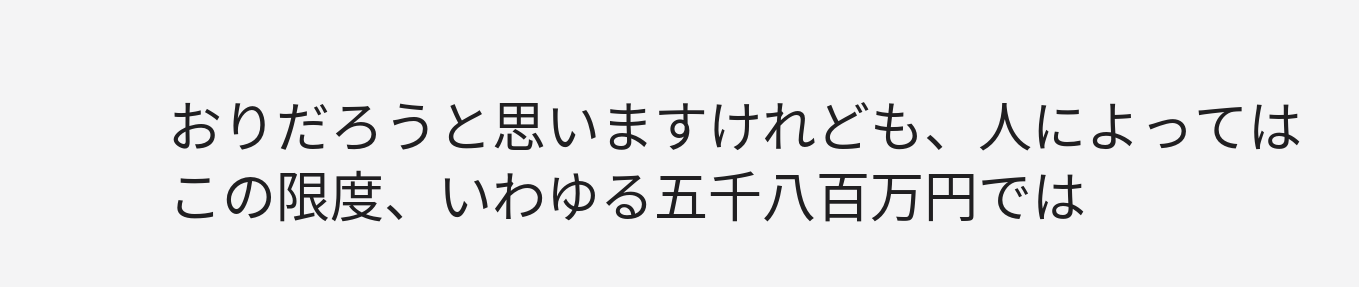おりだろうと思いますけれども、人によってはこの限度、いわゆる五千八百万円では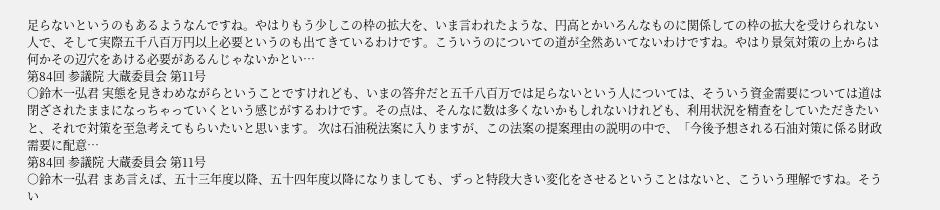足らないというのもあるようなんですね。やはりもう少しこの枠の拡大を、いま言われたような、円高とかいろんなものに関係しての枠の拡大を受けられない人で、そして実際五千八百万円以上必要というのも出てきているわけです。こういうのについての道が全然あいてないわけですね。やはり景気対策の上からは何かその辺穴をあける必要があるんじゃないかとい…
第84回 参議院 大蔵委員会 第11号
○鈴木一弘君 実態を見きわめながらということですけれども、いまの答弁だと五千八百万では足らないという人については、そういう資金需要については道は閉ざされたままになっちゃっていくという感じがするわけです。その点は、そんなに数は多くないかもしれないけれども、利用状況を精査をしていただきたいと、それで対策を至急考えてもらいたいと思います。 次は石油税法案に入りますが、この法案の提案理由の説明の中で、「今後予想される石油対策に係る財政需要に配意…
第84回 参議院 大蔵委員会 第11号
○鈴木一弘君 まあ言えば、五十三年度以降、五十四年度以降になりましても、ずっと特段大きい変化をさせるということはないと、こういう理解ですね。そうい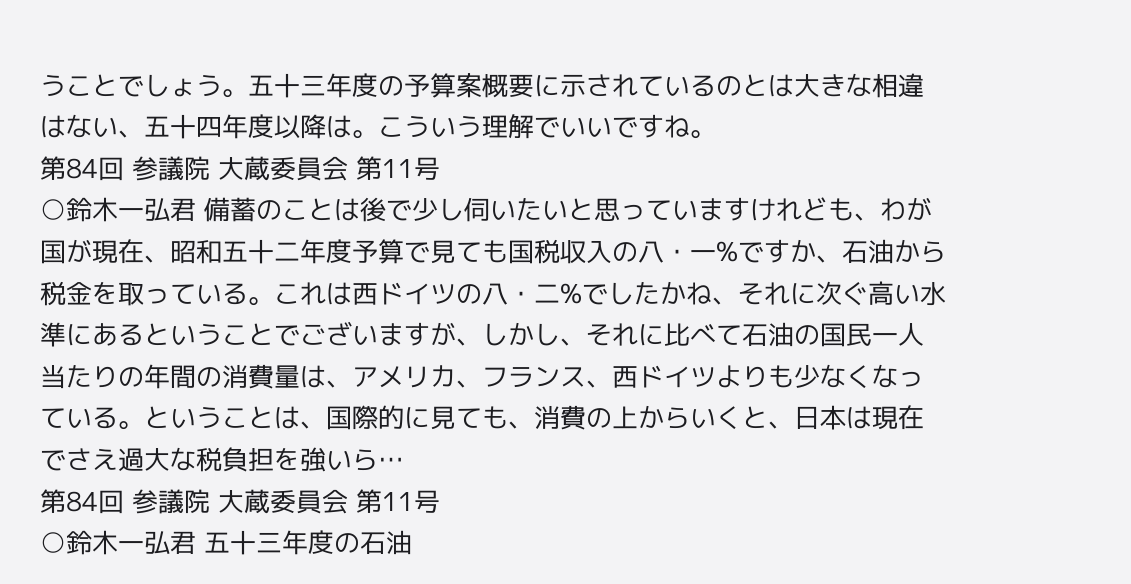うことでしょう。五十三年度の予算案概要に示されているのとは大きな相違はない、五十四年度以降は。こういう理解でいいですね。
第84回 参議院 大蔵委員会 第11号
○鈴木一弘君 備蓄のことは後で少し伺いたいと思っていますけれども、わが国が現在、昭和五十二年度予算で見ても国税収入の八・一%ですか、石油から税金を取っている。これは西ドイツの八・二%でしたかね、それに次ぐ高い水準にあるということでございますが、しかし、それに比べて石油の国民一人当たりの年間の消費量は、アメリカ、フランス、西ドイツよりも少なくなっている。ということは、国際的に見ても、消費の上からいくと、日本は現在でさえ過大な税負担を強いら…
第84回 参議院 大蔵委員会 第11号
○鈴木一弘君 五十三年度の石油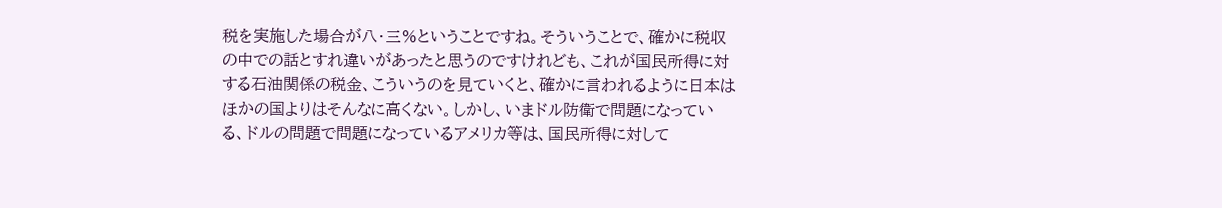税を実施した場合が八・三%ということですね。そういうことで、確かに税収の中での話とすれ違いがあったと思うのですけれども、これが国民所得に対する石油関係の税金、こういうのを見ていくと、確かに言われるように日本はほかの国よりはそんなに高くない。しかし、いまドル防衛で問題になっている、ドルの問題で問題になっているアメリカ等は、国民所得に対して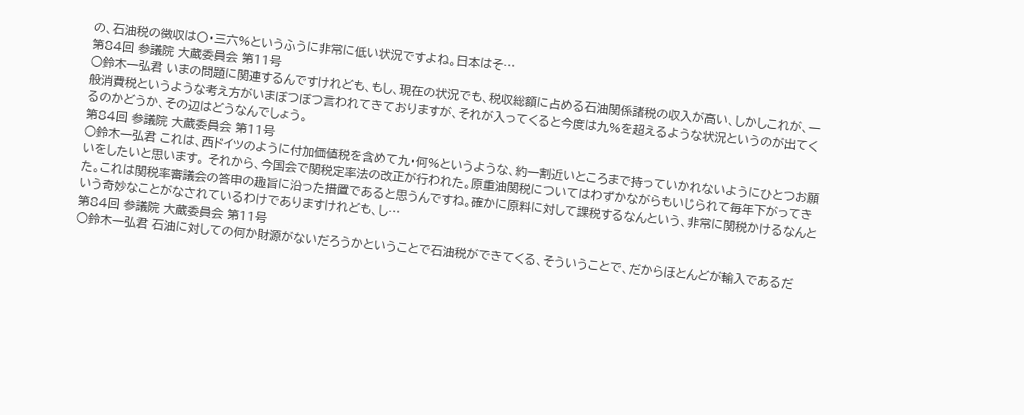の、石油税の徴収は〇・三六%というふうに非常に低い状況ですよね。日本はそ…
第84回 参議院 大蔵委員会 第11号
○鈴木一弘君 いまの問題に関連するんですけれども、もし、現在の状況でも、税収総額に占める石油関係諸税の収入が高い、しかしこれが、一般消費税というような考え方がいまぼつぼつ言われてきておりますが、それが入ってくると今度は九%を超えるような状況というのが出てくるのかどうか、その辺はどうなんでしょう。
第84回 参議院 大蔵委員会 第11号
○鈴木一弘君 これは、西ドイツのように付加価値税を含めて九・何%というような、約一割近いところまで持っていかれないようにひとつお願いをしたいと思います。 それから、今国会で関税定率法の改正が行われた。原重油関税についてはわずかながらもいじられて毎年下がってきた。これは関税率審議会の答申の趣旨に沿った措置であると思うんですね。確かに原料に対して課税するなんという、非常に関税かけるなんという奇妙なことがなされているわけでありますけれども、し…
第84回 参議院 大蔵委員会 第11号
○鈴木一弘君 石油に対しての何か財源がないだろうかということで石油税ができてくる、そういうことで、だからほとんどが輸入であるだ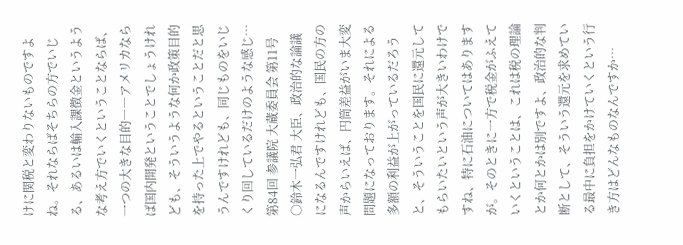けに関税と変わりないものですよね。それならばそちらの方でいじる、あるいは輸入課徴金というような考え方でいくということならば、一つの大きな目的――アメリカならば国内開発ということでしょうけれども、そういうような何か政策目的を持った上でやるということだと思うんですけれども、同じものをいじくり回しているだけのような感じ…
第84回 参議院 大蔵委員会 第11号
○鈴木一弘君 大臣、政治的な論議になるんですけれども、国民の方の声からいえば、円筒差益がいま大変問題になっております。それによる多額の利益が上がっているだろうと、そういうことを国民に還元してもらいたいという声が大きいわけですね、特に石油についてはありますが。そのときに一方で税金がふえていくということは、これは税の理論とか何とかは別ですよ、政治的な判断として、そういう還元を求めている最中に負担をかけていくという行き方はどんなものなんですか…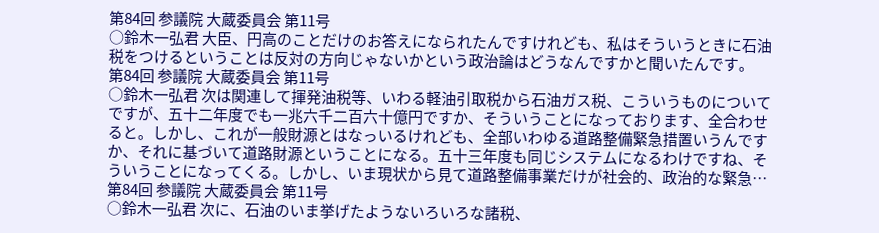第84回 参議院 大蔵委員会 第11号
○鈴木一弘君 大臣、円高のことだけのお答えになられたんですけれども、私はそういうときに石油税をつけるということは反対の方向じゃないかという政治論はどうなんですかと聞いたんです。
第84回 参議院 大蔵委員会 第11号
○鈴木一弘君 次は関連して揮発油税等、いわる軽油引取税から石油ガス税、こういうものについてですが、五十二年度でも一兆六千二百六十億円ですか、そういうことになっております、全合わせると。しかし、これが一般財源とはなっいるけれども、全部いわゆる道路整備緊急措置いうんですか、それに基づいて道路財源ということになる。五十三年度も同じシステムになるわけですね、そういうことになってくる。しかし、いま現状から見て道路整備事業だけが社会的、政治的な緊急…
第84回 参議院 大蔵委員会 第11号
○鈴木一弘君 次に、石油のいま挙げたようないろいろな諸税、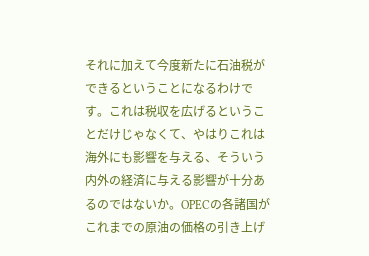それに加えて今度新たに石油税ができるということになるわけです。これは税収を広げるということだけじゃなくて、やはりこれは海外にも影響を与える、そういう内外の経済に与える影響が十分あるのではないか。OPECの各諸国がこれまでの原油の価格の引き上げ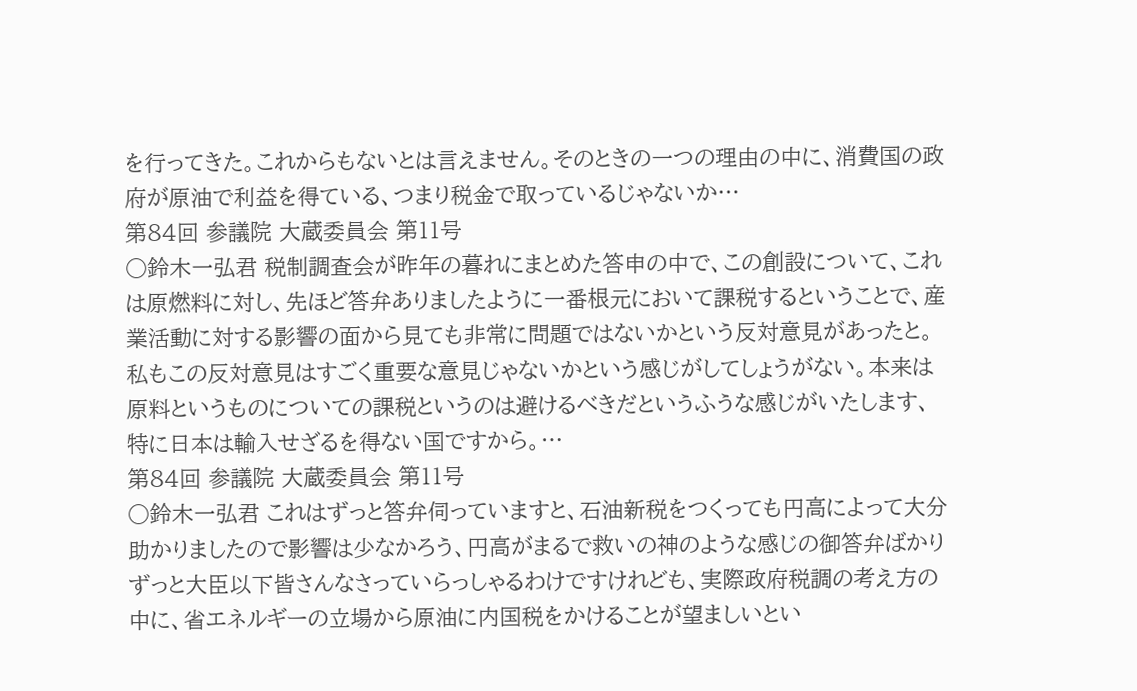を行ってきた。これからもないとは言えません。そのときの一つの理由の中に、消費国の政府が原油で利益を得ている、つまり税金で取っているじゃないか…
第84回 参議院 大蔵委員会 第11号
○鈴木一弘君 税制調査会が昨年の暮れにまとめた答申の中で、この創設について、これは原燃料に対し、先ほど答弁ありましたように一番根元において課税するということで、産業活動に対する影響の面から見ても非常に問題ではないかという反対意見があったと。私もこの反対意見はすごく重要な意見じゃないかという感じがしてしょうがない。本来は原料というものについての課税というのは避けるべきだというふうな感じがいたします、特に日本は輸入せざるを得ない国ですから。…
第84回 参議院 大蔵委員会 第11号
○鈴木一弘君 これはずっと答弁伺っていますと、石油新税をつくっても円高によって大分助かりましたので影響は少なかろう、円高がまるで救いの神のような感じの御答弁ばかりずっと大臣以下皆さんなさっていらっしゃるわけですけれども、実際政府税調の考え方の中に、省エネルギーの立場から原油に内国税をかけることが望ましいとい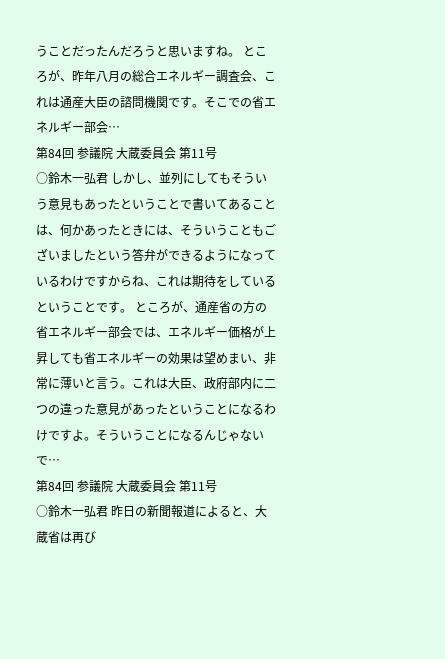うことだったんだろうと思いますね。 ところが、昨年八月の総合エネルギー調査会、これは通産大臣の諮問機関です。そこでの省エネルギー部会…
第84回 参議院 大蔵委員会 第11号
○鈴木一弘君 しかし、並列にしてもそういう意見もあったということで書いてあることは、何かあったときには、そういうこともございましたという答弁ができるようになっているわけですからね、これは期待をしているということです。 ところが、通産省の方の省エネルギー部会では、エネルギー価格が上昇しても省エネルギーの効果は望めまい、非常に薄いと言う。これは大臣、政府部内に二つの違った意見があったということになるわけですよ。そういうことになるんじゃないで…
第84回 参議院 大蔵委員会 第11号
○鈴木一弘君 昨日の新聞報道によると、大蔵省は再び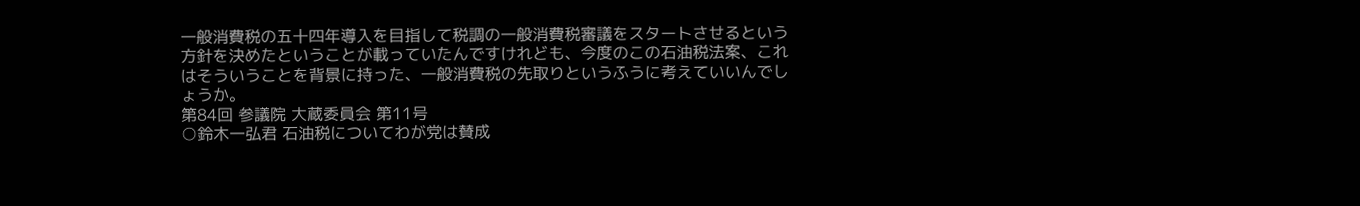一般消費税の五十四年導入を目指して税調の一般消費税審議をスタートさせるという方針を決めたということが載っていたんですけれども、今度のこの石油税法案、これはそういうことを背景に持った、一般消費税の先取りというふうに考えていいんでしょうか。
第84回 参議院 大蔵委員会 第11号
○鈴木一弘君 石油税についてわが党は賛成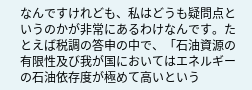なんですけれども、私はどうも疑問点というのかが非常にあるわけなんです。たとえば税調の答申の中で、「石油資源の有限性及び我が国においてはエネルギーの石油依存度が極めて高いという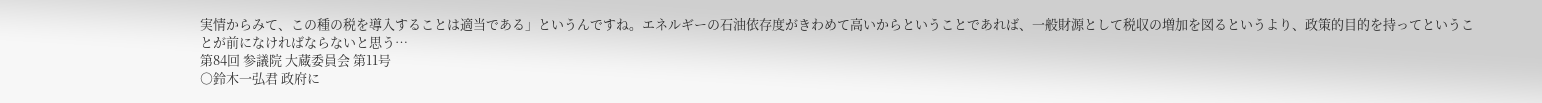実情からみて、この種の税を導入することは適当である」というんですね。エネルギーの石油依存度がきわめて高いからということであれば、一般財源として税収の増加を図るというより、政策的目的を持ってということが前になければならないと思う…
第84回 参議院 大蔵委員会 第11号
○鈴木一弘君 政府に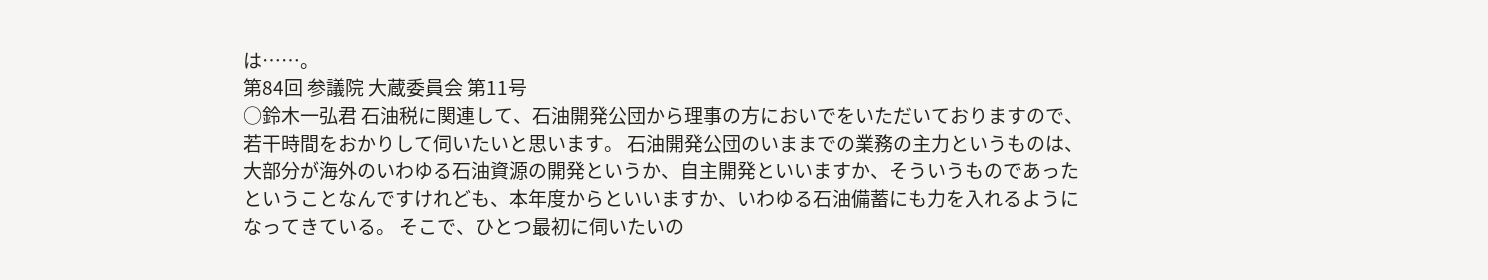は……。
第84回 参議院 大蔵委員会 第11号
○鈴木一弘君 石油税に関連して、石油開発公団から理事の方においでをいただいておりますので、若干時間をおかりして伺いたいと思います。 石油開発公団のいままでの業務の主力というものは、大部分が海外のいわゆる石油資源の開発というか、自主開発といいますか、そういうものであったということなんですけれども、本年度からといいますか、いわゆる石油備蓄にも力を入れるようになってきている。 そこで、ひとつ最初に伺いたいの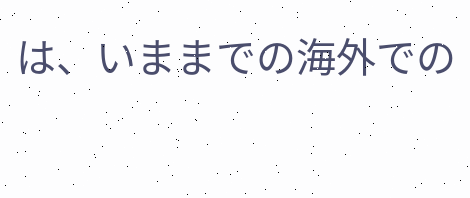は、いままでの海外での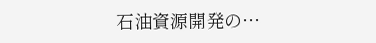石油資源開発の…